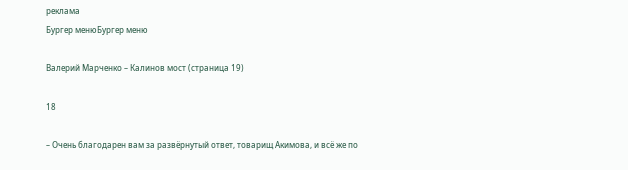реклама
Бургер менюБургер меню

Валерий Марченко – Калинов мост (страница 19)

18

– Очень благодарен вам за развёрнутый ответ, товарищ Акимова, и всё же по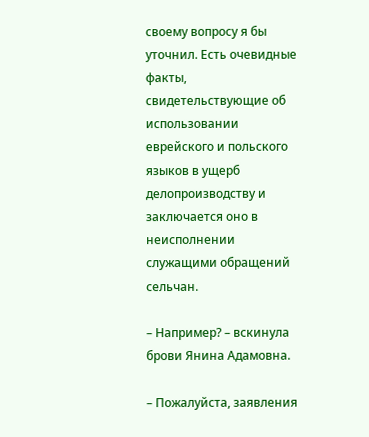своему вопросу я бы уточнил. Есть очевидные факты, свидетельствующие об использовании еврейского и польского языков в ущерб делопроизводству и заключается оно в неисполнении служащими обращений сельчан.

– Например? – вскинула брови Янина Адамовна.

– Пожалуйста, заявления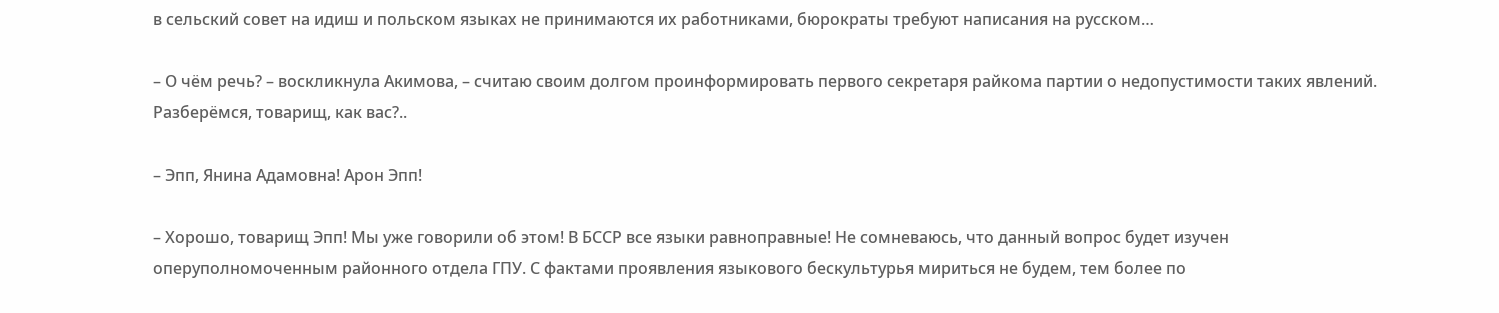в сельский совет на идиш и польском языках не принимаются их работниками, бюрократы требуют написания на русском…

– О чём речь? – воскликнула Акимова, – считаю своим долгом проинформировать первого секретаря райкома партии о недопустимости таких явлений. Разберёмся, товарищ, как вас?..

– Эпп, Янина Адамовна! Арон Эпп!

– Хорошо, товарищ Эпп! Мы уже говорили об этом! В БССР все языки равноправные! Не сомневаюсь, что данный вопрос будет изучен оперуполномоченным районного отдела ГПУ. С фактами проявления языкового бескультурья мириться не будем, тем более по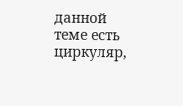данной теме есть циркуляр,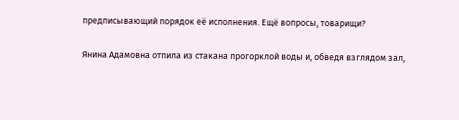предписывающий порядок её исполнения. Ещё вопросы, товарищи?

Янина Адамовна отпила из стакана прогорклой воды и, обведя взглядом зал,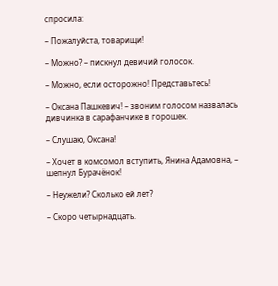спросила:

– Пожалуйста, товарищи!

– Можно? – пискнул девичий голосок.

– Можно, если осторожно! Представьтесь!

– Оксана Пашкевич! – звоним голосом назвалась дивчинка в сарафанчике в горошек.

– Слушаю, Оксана!

– Хочет в комсомол вступить, Янина Адамовна, – шепнул Бурачёнок!

– Неужели? Сколько ей лет?

– Скоро четырнадцать.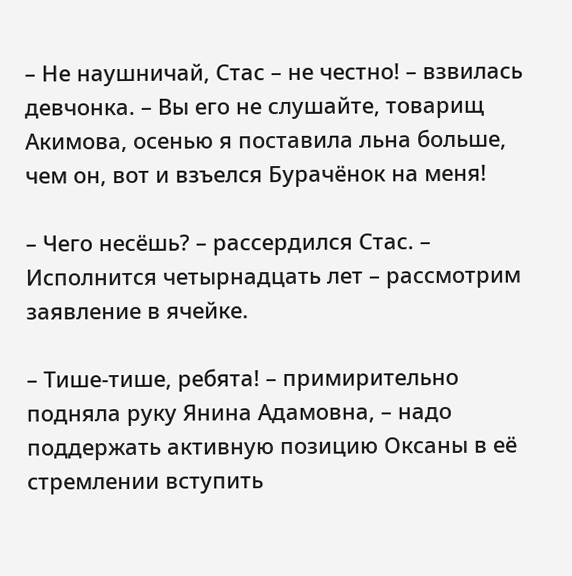– Не наушничай, Стас – не честно! – взвилась девчонка. – Вы его не слушайте, товарищ Акимова, осенью я поставила льна больше, чем он, вот и взъелся Бурачёнок на меня!

– Чего несёшь? – рассердился Стас. – Исполнится четырнадцать лет – рассмотрим заявление в ячейке.

– Тише-тише, ребята! – примирительно подняла руку Янина Адамовна, – надо поддержать активную позицию Оксаны в её стремлении вступить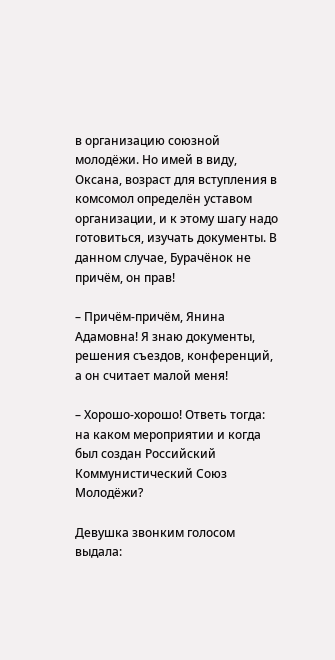в организацию союзной молодёжи. Но имей в виду, Оксана, возраст для вступления в комсомол определён уставом организации, и к этому шагу надо готовиться, изучать документы. В данном случае, Бурачёнок не причём, он прав!

– Причём-причём, Янина Адамовна! Я знаю документы, решения съездов, конференций, а он считает малой меня!

– Хорошо-хорошо! Ответь тогда: на каком мероприятии и когда был создан Российский Коммунистический Союз Молодёжи?

Девушка звонким голосом выдала: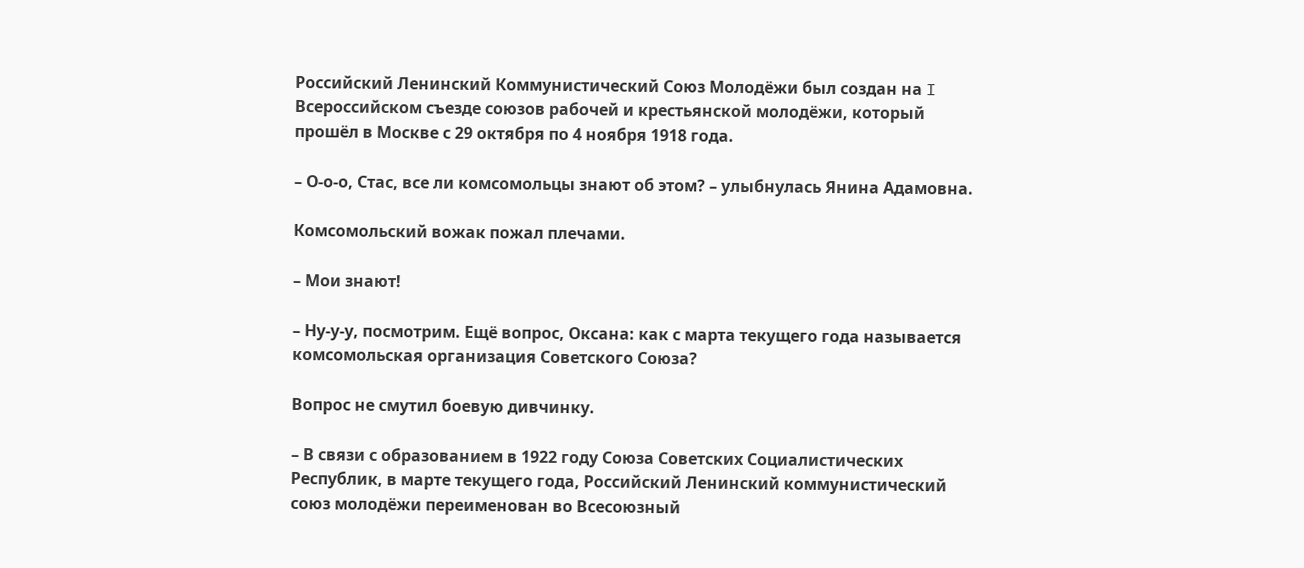Российский Ленинский Коммунистический Союз Молодёжи был создан на I Всероссийском съезде союзов рабочей и крестьянской молодёжи, который прошёл в Москве с 29 октября по 4 ноября 1918 года.

– О-о-о, Стас, все ли комсомольцы знают об этом? – улыбнулась Янина Адамовна.

Комсомольский вожак пожал плечами.

– Мои знают!

– Ну-у-у, посмотрим. Ещё вопрос, Оксана: как с марта текущего года называется комсомольская организация Советского Союза?

Вопрос не смутил боевую дивчинку.

– В связи с образованием в 1922 году Союза Советских Социалистических Республик, в марте текущего года, Российский Ленинский коммунистический союз молодёжи переименован во Всесоюзный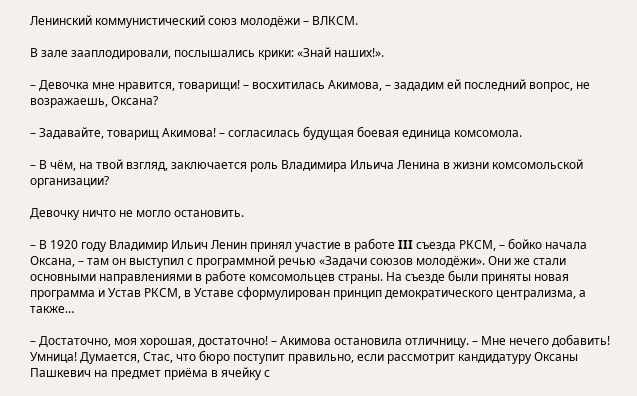Ленинский коммунистический союз молодёжи – ВЛКСМ.

В зале зааплодировали, послышались крики: «Знай наших!».

– Девочка мне нравится, товарищи! – восхитилась Акимова, – зададим ей последний вопрос, не возражаешь, Оксана?

– Задавайте, товарищ Акимова! – согласилась будущая боевая единица комсомола.

– В чём, на твой взгляд, заключается роль Владимира Ильича Ленина в жизни комсомольской организации?

Девочку ничто не могло остановить.

– В 1920 году Владимир Ильич Ленин принял участие в работе III съезда РКСМ, – бойко начала Оксана, – там он выступил с программной речью «Задачи союзов молодёжи». Они же стали основными направлениями в работе комсомольцев страны. На съезде были приняты новая программа и Устав РКСМ, в Уставе сформулирован принцип демократического централизма, а также…

– Достаточно, моя хорошая, достаточно! – Акимова остановила отличницу. – Мне нечего добавить! Умница! Думается, Стас, что бюро поступит правильно, если рассмотрит кандидатуру Оксаны Пашкевич на предмет приёма в ячейку с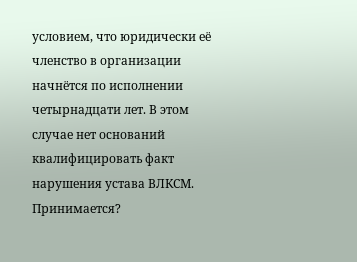условием, что юридически её членство в организации начнётся по исполнении четырнадцати лет. В этом случае нет оснований квалифицировать факт нарушения устава ВЛКСМ. Принимается?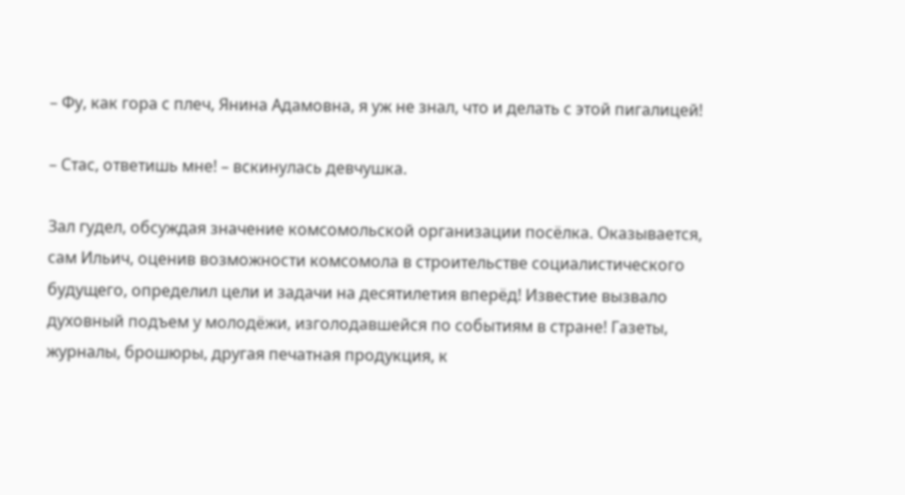– Фу, как гора с плеч, Янина Адамовна, я уж не знал, что и делать с этой пигалицей!

– Стас, ответишь мне! – вскинулась девчушка.

Зал гудел, обсуждая значение комсомольской организации посёлка. Оказывается, сам Ильич, оценив возможности комсомола в строительстве социалистического будущего, определил цели и задачи на десятилетия вперёд! Известие вызвало духовный подъем у молодёжи, изголодавшейся по событиям в стране! Газеты, журналы, брошюры, другая печатная продукция, к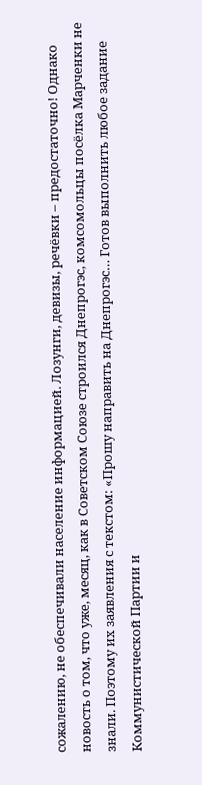сожалению, не обеспечивали население информацией. Лозунги, девизы, речёвки – предостаточно! Однако новость о том, что уже, месяц, как в Советском Союзе строился Днепрогэс, комсомольцы посёлка Марченки не знали. Поэтому их заявления с текстом: «Прошу направить на Днепрогэс… Готов выполнить любое задание Коммунистической Партии и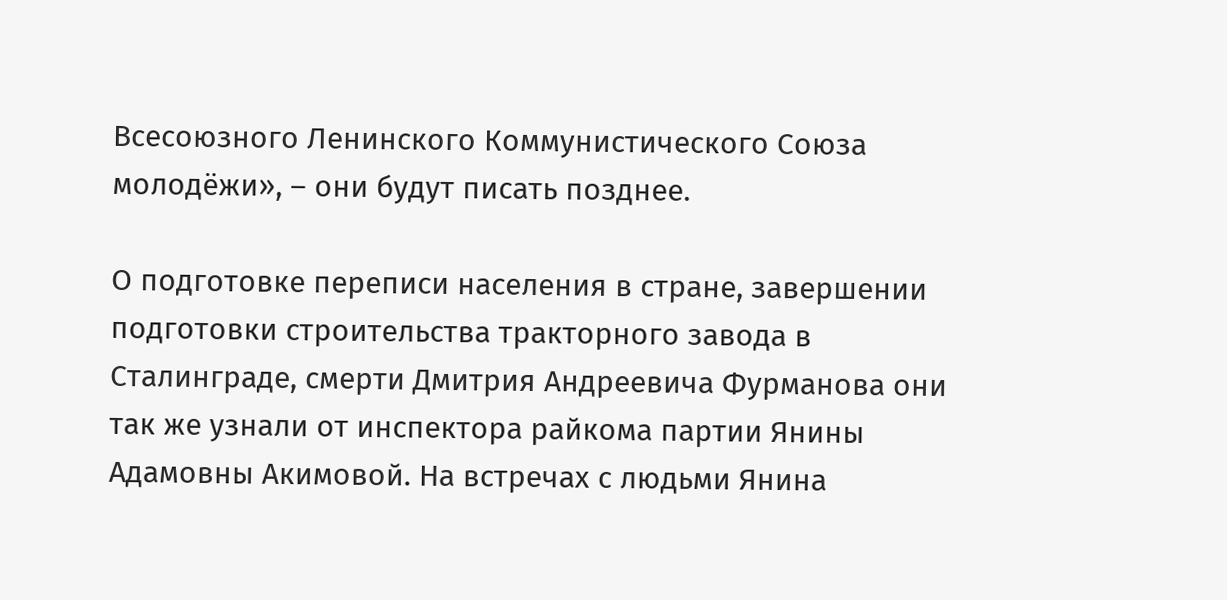Всесоюзного Ленинского Коммунистического Союза молодёжи», – они будут писать позднее.

О подготовке переписи населения в стране, завершении подготовки строительства тракторного завода в Сталинграде, смерти Дмитрия Андреевича Фурманова они так же узнали от инспектора райкома партии Янины Адамовны Акимовой. На встречах с людьми Янина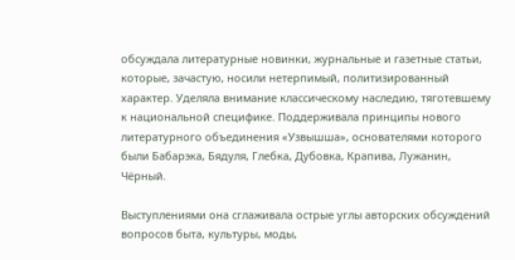обсуждала литературные новинки, журнальные и газетные статьи, которые, зачастую, носили нетерпимый, политизированный характер. Уделяла внимание классическому наследию, тяготевшему к национальной специфике. Поддерживала принципы нового литературного объединения «Узвышша», основателями которого были Бабарэка, Бядуля, Глебка, Дубовка, Крапива, Лужанин, Чёрный.

Выступлениями она сглаживала острые углы авторских обсуждений вопросов быта, культуры, моды,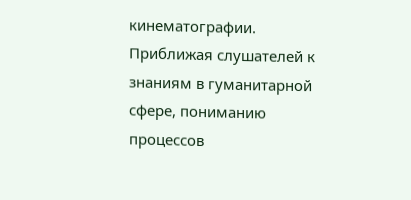кинематографии. Приближая слушателей к знаниям в гуманитарной сфере, пониманию процессов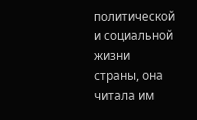политической и социальной жизни страны, она читала им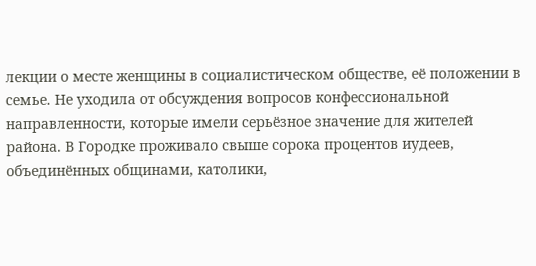лекции о месте женщины в социалистическом обществе, её положении в семье. Не уходила от обсуждения вопросов конфессиональной направленности, которые имели серьёзное значение для жителей района. В Городке проживало свыше сорока процентов иудеев, объединённых общинами, католики,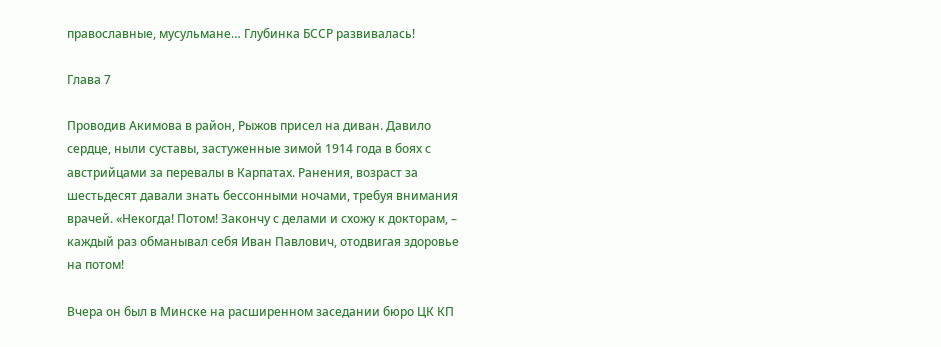православные, мусульмане… Глубинка БССР развивалась!

Глава 7

Проводив Акимова в район, Рыжов присел на диван. Давило сердце, ныли суставы, застуженные зимой 1914 года в боях с австрийцами за перевалы в Карпатах. Ранения, возраст за шестьдесят давали знать бессонными ночами, требуя внимания врачей. «Некогда! Потом! Закончу с делами и схожу к докторам, – каждый раз обманывал себя Иван Павлович, отодвигая здоровье на потом!

Вчера он был в Минске на расширенном заседании бюро ЦК КП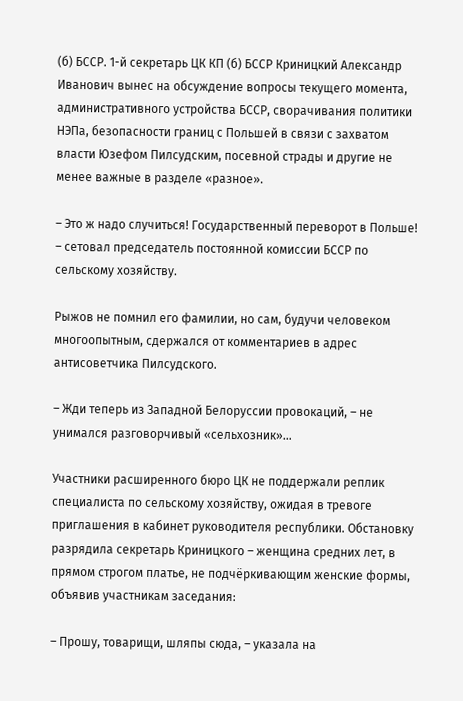(б) БССР. 1-й секретарь ЦК КП (б) БССР Криницкий Александр Иванович вынес на обсуждение вопросы текущего момента, административного устройства БССР, сворачивания политики НЭПа, безопасности границ с Польшей в связи с захватом власти Юзефом Пилсудским, посевной страды и другие не менее важные в разделе «разное».

– Это ж надо случиться! Государственный переворот в Польше! – сетовал председатель постоянной комиссии БССР по сельскому хозяйству.

Рыжов не помнил его фамилии, но сам, будучи человеком многоопытным, сдержался от комментариев в адрес антисоветчика Пилсудского.

– Жди теперь из Западной Белоруссии провокаций, – не унимался разговорчивый «сельхозник»…

Участники расширенного бюро ЦК не поддержали реплик специалиста по сельскому хозяйству, ожидая в тревоге приглашения в кабинет руководителя республики. Обстановку разрядила секретарь Криницкого – женщина средних лет, в прямом строгом платье, не подчёркивающим женские формы, объявив участникам заседания:

– Прошу, товарищи, шляпы сюда, – указала на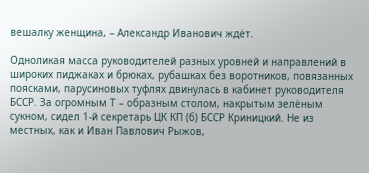вешалку женщина, – Александр Иванович ждёт.

Одноликая масса руководителей разных уровней и направлений в широких пиджаках и брюках, рубашках без воротников, повязанных поясками, парусиновых туфлях двинулась в кабинет руководителя БССР. За огромным Т – образным столом, накрытым зелёным сукном, сидел 1-й секретарь ЦК КП (б) БССР Криницкий. Не из местных, как и Иван Павлович Рыжов,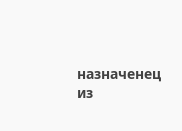назначенец из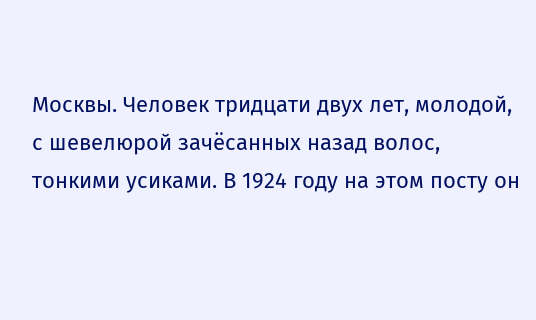Москвы. Человек тридцати двух лет, молодой, с шевелюрой зачёсанных назад волос, тонкими усиками. В 1924 году на этом посту он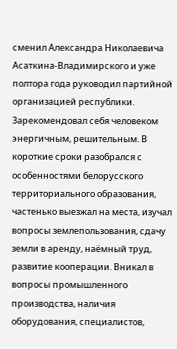сменил Александра Николаевича Асаткина-Владимирского и уже полтора года руководил партийной организацией республики. Зарекомендовал себя человеком энергичным, решительным. В короткие сроки разобрался с особенностями белорусского территориального образования, частенько выезжал на места, изучал вопросы землепользования, сдачу земли в аренду, наёмный труд, развитие кооперации. Вникал в вопросы промышленного производства, наличия оборудования, специалистов,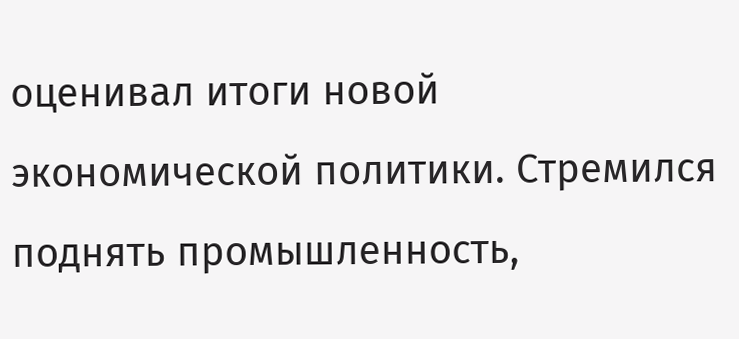оценивал итоги новой экономической политики. Стремился поднять промышленность,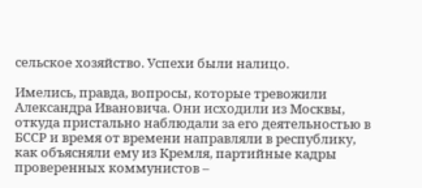сельское хозяйство. Успехи были налицо.

Имелись, правда, вопросы, которые тревожили Александра Ивановича. Они исходили из Москвы, откуда пристально наблюдали за его деятельностью в БССР и время от времени направляли в республику, как объясняли ему из Кремля, партийные кадры проверенных коммунистов –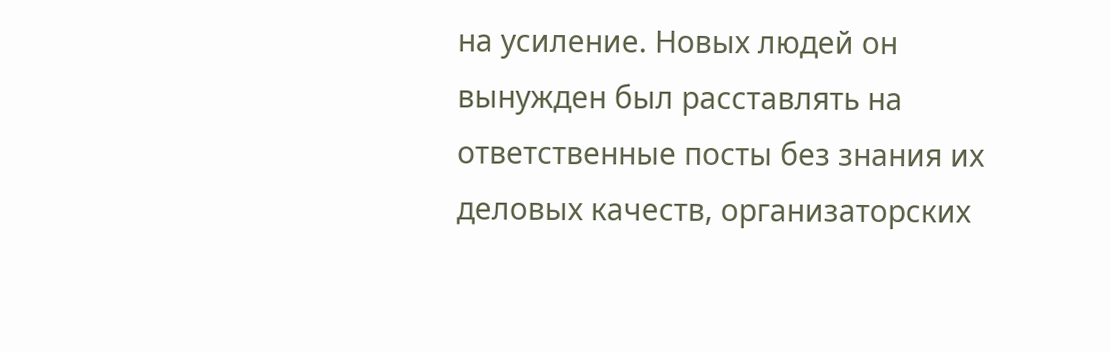на усиление. Новых людей он вынужден был расставлять на ответственные посты без знания их деловых качеств, организаторских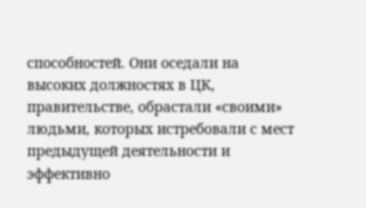способностей. Они оседали на высоких должностях в ЦК, правительстве, обрастали «своими» людьми, которых истребовали с мест предыдущей деятельности и эффективно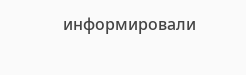информировали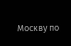Москву по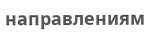направлениям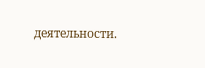деятельности.